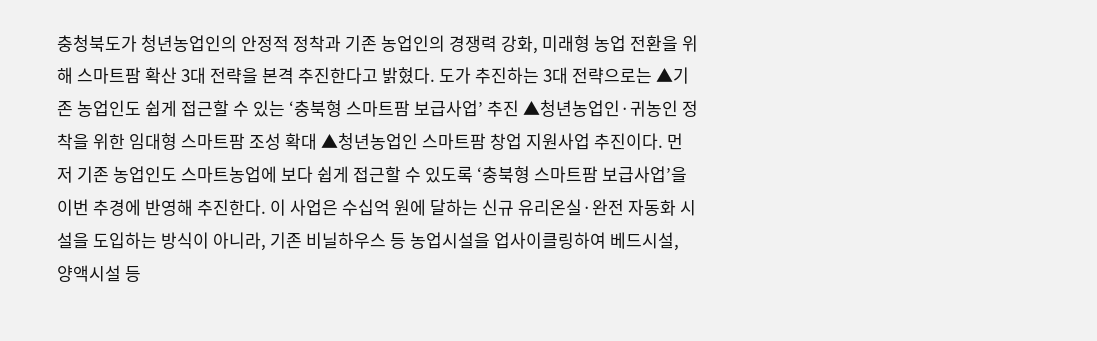충청북도가 청년농업인의 안정적 정착과 기존 농업인의 경쟁력 강화, 미래형 농업 전환을 위해 스마트팜 확산 3대 전략을 본격 추진한다고 밝혔다. 도가 추진하는 3대 전략으로는 ▲기존 농업인도 쉽게 접근할 수 있는 ‘충북형 스마트팜 보급사업’ 추진 ▲청년농업인·귀농인 정착을 위한 임대형 스마트팜 조성 확대 ▲청년농업인 스마트팜 창업 지원사업 추진이다. 먼저 기존 농업인도 스마트농업에 보다 쉽게 접근할 수 있도록 ‘충북형 스마트팜 보급사업’을 이번 추경에 반영해 추진한다. 이 사업은 수십억 원에 달하는 신규 유리온실·완전 자동화 시설을 도입하는 방식이 아니라, 기존 비닐하우스 등 농업시설을 업사이클링하여 베드시설, 양액시설 등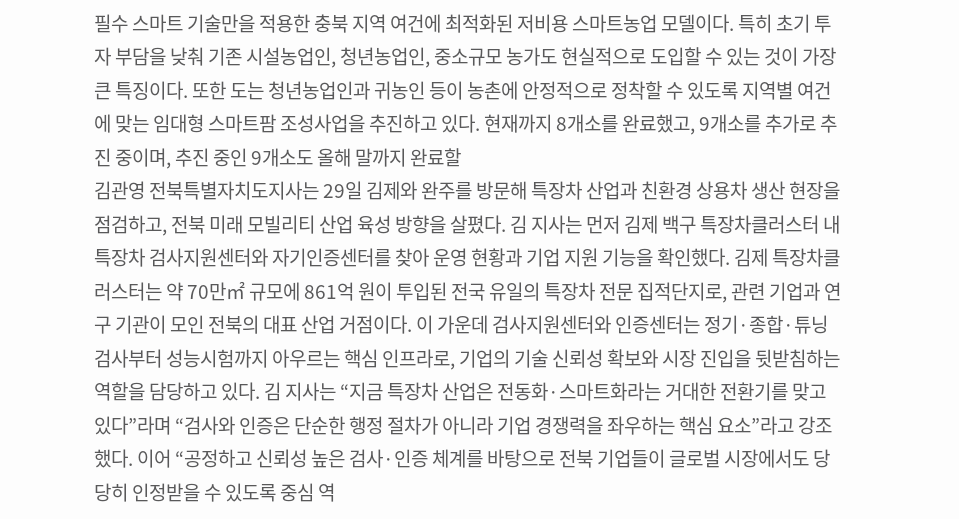필수 스마트 기술만을 적용한 충북 지역 여건에 최적화된 저비용 스마트농업 모델이다. 특히 초기 투자 부담을 낮춰 기존 시설농업인, 청년농업인, 중소규모 농가도 현실적으로 도입할 수 있는 것이 가장 큰 특징이다. 또한 도는 청년농업인과 귀농인 등이 농촌에 안정적으로 정착할 수 있도록 지역별 여건에 맞는 임대형 스마트팜 조성사업을 추진하고 있다. 현재까지 8개소를 완료했고, 9개소를 추가로 추진 중이며, 추진 중인 9개소도 올해 말까지 완료할
김관영 전북특별자치도지사는 29일 김제와 완주를 방문해 특장차 산업과 친환경 상용차 생산 현장을 점검하고, 전북 미래 모빌리티 산업 육성 방향을 살폈다. 김 지사는 먼저 김제 백구 특장차클러스터 내 특장차 검사지원센터와 자기인증센터를 찾아 운영 현황과 기업 지원 기능을 확인했다. 김제 특장차클러스터는 약 70만㎡ 규모에 861억 원이 투입된 전국 유일의 특장차 전문 집적단지로, 관련 기업과 연구 기관이 모인 전북의 대표 산업 거점이다. 이 가운데 검사지원센터와 인증센터는 정기·종합·튜닝검사부터 성능시험까지 아우르는 핵심 인프라로, 기업의 기술 신뢰성 확보와 시장 진입을 뒷받침하는 역할을 담당하고 있다. 김 지사는 “지금 특장차 산업은 전동화·스마트화라는 거대한 전환기를 맞고 있다”라며 “검사와 인증은 단순한 행정 절차가 아니라 기업 경쟁력을 좌우하는 핵심 요소”라고 강조했다. 이어 “공정하고 신뢰성 높은 검사·인증 체계를 바탕으로 전북 기업들이 글로벌 시장에서도 당당히 인정받을 수 있도록 중심 역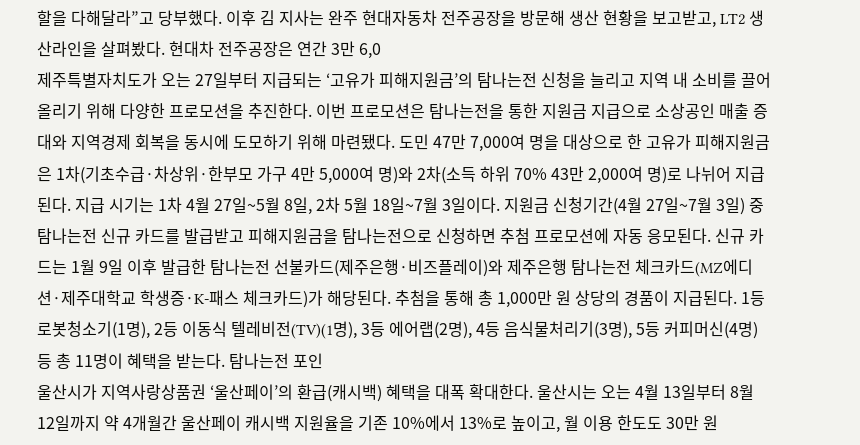할을 다해달라”고 당부했다. 이후 김 지사는 완주 현대자동차 전주공장을 방문해 생산 현황을 보고받고, LT2 생산라인을 살펴봤다. 현대차 전주공장은 연간 3만 6,0
제주특별자치도가 오는 27일부터 지급되는 ‘고유가 피해지원금’의 탐나는전 신청을 늘리고 지역 내 소비를 끌어올리기 위해 다양한 프로모션을 추진한다. 이번 프로모션은 탐나는전을 통한 지원금 지급으로 소상공인 매출 증대와 지역경제 회복을 동시에 도모하기 위해 마련됐다. 도민 47만 7,000여 명을 대상으로 한 고유가 피해지원금은 1차(기초수급·차상위·한부모 가구 4만 5,000여 명)와 2차(소득 하위 70% 43만 2,000여 명)로 나뉘어 지급된다. 지급 시기는 1차 4월 27일~5월 8일, 2차 5월 18일~7월 3일이다. 지원금 신청기간(4월 27일~7월 3일) 중 탐나는전 신규 카드를 발급받고 피해지원금을 탐나는전으로 신청하면 추첨 프로모션에 자동 응모된다. 신규 카드는 1월 9일 이후 발급한 탐나는전 선불카드(제주은행·비즈플레이)와 제주은행 탐나는전 체크카드(MZ에디션·제주대학교 학생증·K-패스 체크카드)가 해당된다. 추첨을 통해 총 1,000만 원 상당의 경품이 지급된다. 1등 로봇청소기(1명), 2등 이동식 텔레비전(TV)(1명), 3등 에어랩(2명), 4등 음식물처리기(3명), 5등 커피머신(4명) 등 총 11명이 혜택을 받는다. 탐나는전 포인
울산시가 지역사랑상품권 ‘울산페이’의 환급(캐시백) 혜택을 대폭 확대한다. 울산시는 오는 4월 13일부터 8월 12일까지 약 4개월간 울산페이 캐시백 지원율을 기존 10%에서 13%로 높이고, 월 이용 한도도 30만 원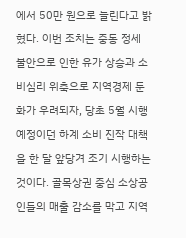에서 50만 원으로 늘린다고 밝혔다. 이번 조치는 중동 정세 불안으로 인한 유가 상승과 소비심리 위축으로 지역경제 둔화가 우려되자, 당초 5월 시행 예정이던 하계 소비 진작 대책을 한 달 앞당겨 조기 시행하는 것이다. 골목상권 중심 소상공인들의 매출 감소를 막고 지역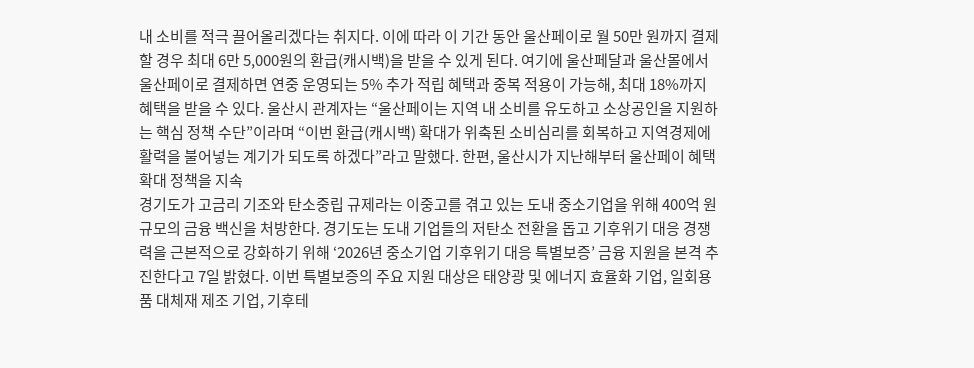내 소비를 적극 끌어올리겠다는 취지다. 이에 따라 이 기간 동안 울산페이로 월 50만 원까지 결제할 경우 최대 6만 5,000원의 환급(캐시백)을 받을 수 있게 된다. 여기에 울산페달과 울산몰에서 울산페이로 결제하면 연중 운영되는 5% 추가 적립 혜택과 중복 적용이 가능해, 최대 18%까지 혜택을 받을 수 있다. 울산시 관계자는 “울산페이는 지역 내 소비를 유도하고 소상공인을 지원하는 핵심 정책 수단”이라며 “이번 환급(캐시백) 확대가 위축된 소비심리를 회복하고 지역경제에 활력을 불어넣는 계기가 되도록 하겠다”라고 말했다. 한편, 울산시가 지난해부터 울산페이 혜택 확대 정책을 지속
경기도가 고금리 기조와 탄소중립 규제라는 이중고를 겪고 있는 도내 중소기업을 위해 400억 원 규모의 금융 백신을 처방한다. 경기도는 도내 기업들의 저탄소 전환을 돕고 기후위기 대응 경쟁력을 근본적으로 강화하기 위해 ‘2026년 중소기업 기후위기 대응 특별보증’ 금융 지원을 본격 추진한다고 7일 밝혔다. 이번 특별보증의 주요 지원 대상은 태양광 및 에너지 효율화 기업, 일회용품 대체재 제조 기업, 기후테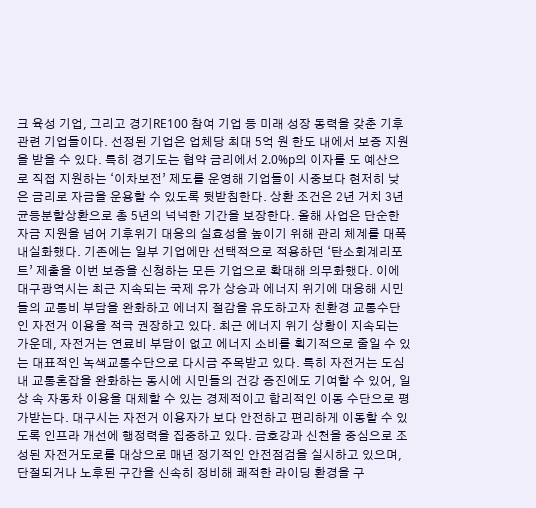크 육성 기업, 그리고 경기RE100 참여 기업 등 미래 성장 동력을 갖춘 기후 관련 기업들이다. 선정된 기업은 업체당 최대 5억 원 한도 내에서 보증 지원을 받을 수 있다. 특히 경기도는 협약 금리에서 2.0%p의 이자를 도 예산으로 직접 지원하는 ‘이차보전’ 제도를 운영해 기업들이 시중보다 현저히 낮은 금리로 자금을 운용할 수 있도록 뒷받침한다. 상환 조건은 2년 거치 3년 균등분할상환으로 총 5년의 넉넉한 기간을 보장한다. 올해 사업은 단순한 자금 지원을 넘어 기후위기 대응의 실효성을 높이기 위해 관리 체계를 대폭 내실화했다. 기존에는 일부 기업에만 선택적으로 적용하던 ‘탄소회계리포트’ 제출을 이번 보증을 신청하는 모든 기업으로 확대해 의무화했다. 이에
대구광역시는 최근 지속되는 국제 유가 상승과 에너지 위기에 대응해 시민들의 교통비 부담을 완화하고 에너지 절감을 유도하고자 친환경 교통수단인 자전거 이용을 적극 권장하고 있다. 최근 에너지 위기 상황이 지속되는 가운데, 자전거는 연료비 부담이 없고 에너지 소비를 획기적으로 줄일 수 있는 대표적인 녹색교통수단으로 다시금 주목받고 있다. 특히 자전거는 도심 내 교통혼잡을 완화하는 동시에 시민들의 건강 증진에도 기여할 수 있어, 일상 속 자동차 이용을 대체할 수 있는 경제적이고 합리적인 이동 수단으로 평가받는다. 대구시는 자전거 이용자가 보다 안전하고 편리하게 이동할 수 있도록 인프라 개선에 행정력을 집중하고 있다. 금호강과 신천을 중심으로 조성된 자전거도로를 대상으로 매년 정기적인 안전점검을 실시하고 있으며, 단절되거나 노후된 구간을 신속히 정비해 쾌적한 라이딩 환경을 구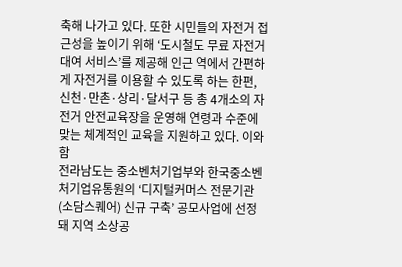축해 나가고 있다. 또한 시민들의 자전거 접근성을 높이기 위해 ‘도시철도 무료 자전거 대여 서비스’를 제공해 인근 역에서 간편하게 자전거를 이용할 수 있도록 하는 한편, 신천·만촌·상리·달서구 등 총 4개소의 자전거 안전교육장을 운영해 연령과 수준에 맞는 체계적인 교육을 지원하고 있다. 이와 함
전라남도는 중소벤처기업부와 한국중소벤처기업유통원의 ‘디지털커머스 전문기관(소담스퀘어) 신규 구축’ 공모사업에 선정돼 지역 소상공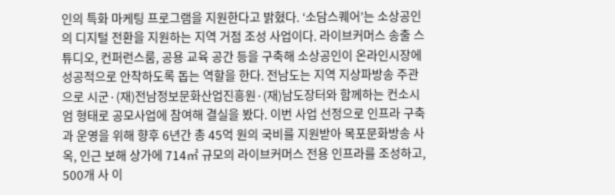인의 특화 마케팅 프로그램을 지원한다고 밝혔다. ‘소담스퀘어’는 소상공인의 디지털 전환을 지원하는 지역 거점 조성 사업이다. 라이브커머스 송출 스튜디오, 컨퍼런스룸, 공용 교육 공간 등을 구축해 소상공인이 온라인시장에 성공적으로 안착하도록 돕는 역할을 한다. 전남도는 지역 지상파방송 주관으로 시군·(재)전남정보문화산업진흥원·(재)남도장터와 함께하는 컨소시엄 형태로 공모사업에 참여해 결실을 봤다. 이번 사업 선정으로 인프라 구축과 운영을 위해 향후 6년간 총 45억 원의 국비를 지원받아 목포문화방송 사옥, 인근 보해 상가에 714㎡ 규모의 라이브커머스 전용 인프라를 조성하고, 500개 사 이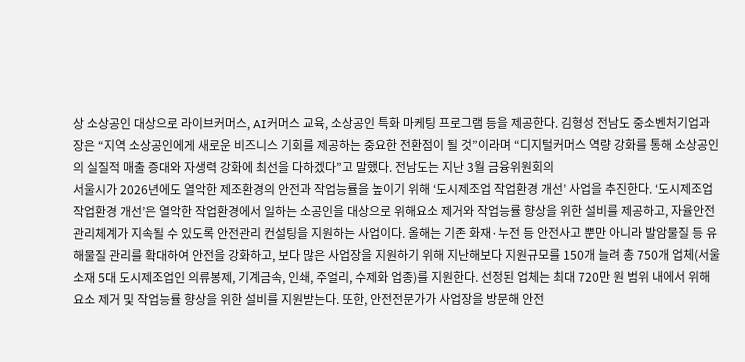상 소상공인 대상으로 라이브커머스, AI커머스 교육, 소상공인 특화 마케팅 프로그램 등을 제공한다. 김형성 전남도 중소벤처기업과장은 “지역 소상공인에게 새로운 비즈니스 기회를 제공하는 중요한 전환점이 될 것”이라며 “디지털커머스 역량 강화를 통해 소상공인의 실질적 매출 증대와 자생력 강화에 최선을 다하겠다”고 말했다. 전남도는 지난 3월 금융위원회의
서울시가 2026년에도 열악한 제조환경의 안전과 작업능률을 높이기 위해 ‘도시제조업 작업환경 개선’ 사업을 추진한다. ‘도시제조업 작업환경 개선’은 열악한 작업환경에서 일하는 소공인을 대상으로 위해요소 제거와 작업능률 향상을 위한 설비를 제공하고, 자율안전관리체계가 지속될 수 있도록 안전관리 컨설팅을 지원하는 사업이다. 올해는 기존 화재·누전 등 안전사고 뿐만 아니라 발암물질 등 유해물질 관리를 확대하여 안전을 강화하고, 보다 많은 사업장을 지원하기 위해 지난해보다 지원규모를 150개 늘려 총 750개 업체(서울 소재 5대 도시제조업인 의류봉제, 기계금속, 인쇄, 주얼리, 수제화 업종)를 지원한다. 선정된 업체는 최대 720만 원 범위 내에서 위해요소 제거 및 작업능률 향상을 위한 설비를 지원받는다. 또한, 안전전문가가 사업장을 방문해 안전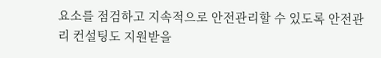요소를 점검하고 지속적으로 안전관리할 수 있도록 안전관리 컨설팅도 지원받을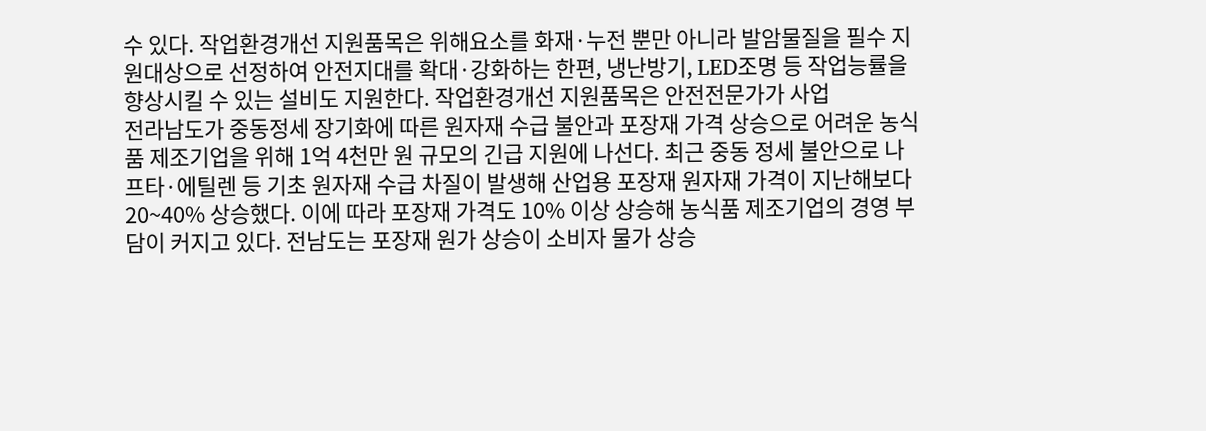수 있다. 작업환경개선 지원품목은 위해요소를 화재·누전 뿐만 아니라 발암물질을 필수 지원대상으로 선정하여 안전지대를 확대·강화하는 한편, 냉난방기, LED조명 등 작업능률을 향상시킬 수 있는 설비도 지원한다. 작업환경개선 지원품목은 안전전문가가 사업
전라남도가 중동정세 장기화에 따른 원자재 수급 불안과 포장재 가격 상승으로 어려운 농식품 제조기업을 위해 1억 4천만 원 규모의 긴급 지원에 나선다. 최근 중동 정세 불안으로 나프타·에틸렌 등 기초 원자재 수급 차질이 발생해 산업용 포장재 원자재 가격이 지난해보다 20~40% 상승했다. 이에 따라 포장재 가격도 10% 이상 상승해 농식품 제조기업의 경영 부담이 커지고 있다. 전남도는 포장재 원가 상승이 소비자 물가 상승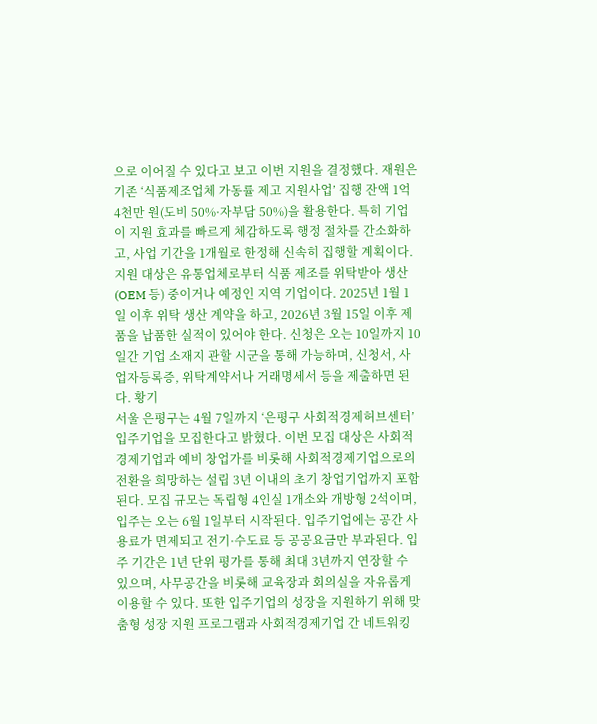으로 이어질 수 있다고 보고 이번 지원을 결정했다. 재원은 기존 ‘식품제조업체 가동률 제고 지원사업’ 집행 잔액 1억 4천만 원(도비 50%·자부담 50%)을 활용한다. 특히 기업이 지원 효과를 빠르게 체감하도록 행정 절차를 간소화하고, 사업 기간을 1개월로 한정해 신속히 집행할 계획이다. 지원 대상은 유통업체로부터 식품 제조를 위탁받아 생산(OEM 등) 중이거나 예정인 지역 기업이다. 2025년 1월 1일 이후 위탁 생산 계약을 하고, 2026년 3월 15일 이후 제품을 납품한 실적이 있어야 한다. 신청은 오는 10일까지 10일간 기업 소재지 관할 시군을 통해 가능하며, 신청서, 사업자등록증, 위탁계약서나 거래명세서 등을 제출하면 된다. 황기
서울 은평구는 4월 7일까지 ‘은평구 사회적경제허브센터’ 입주기업을 모집한다고 밝혔다. 이번 모집 대상은 사회적경제기업과 예비 창업가를 비롯해 사회적경제기업으로의 전환을 희망하는 설립 3년 이내의 초기 창업기업까지 포함된다. 모집 규모는 독립형 4인실 1개소와 개방형 2석이며, 입주는 오는 6월 1일부터 시작된다. 입주기업에는 공간 사용료가 면제되고 전기·수도료 등 공공요금만 부과된다. 입주 기간은 1년 단위 평가를 통해 최대 3년까지 연장할 수 있으며, 사무공간을 비롯해 교육장과 회의실을 자유롭게 이용할 수 있다. 또한 입주기업의 성장을 지원하기 위해 맞춤형 성장 지원 프로그램과 사회적경제기업 간 네트워킹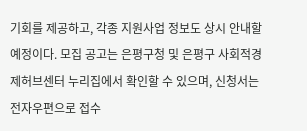기회를 제공하고, 각종 지원사업 정보도 상시 안내할 예정이다. 모집 공고는 은평구청 및 은평구 사회적경제허브센터 누리집에서 확인할 수 있으며, 신청서는 전자우편으로 접수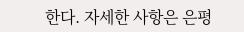한다. 자세한 사항은 은평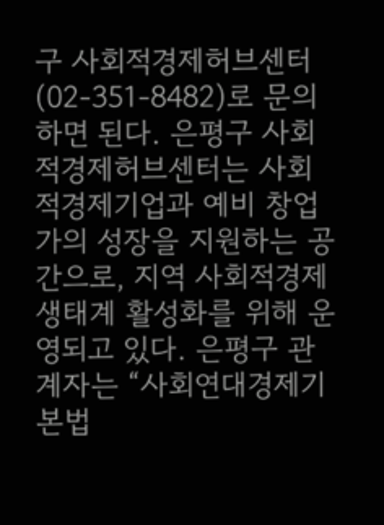구 사회적경제허브센터(02-351-8482)로 문의하면 된다. 은평구 사회적경제허브센터는 사회적경제기업과 예비 창업가의 성장을 지원하는 공간으로, 지역 사회적경제 생태계 활성화를 위해 운영되고 있다. 은평구 관계자는 “사회연대경제기본법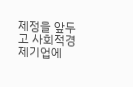제정을 앞두고 사회적경제기업에